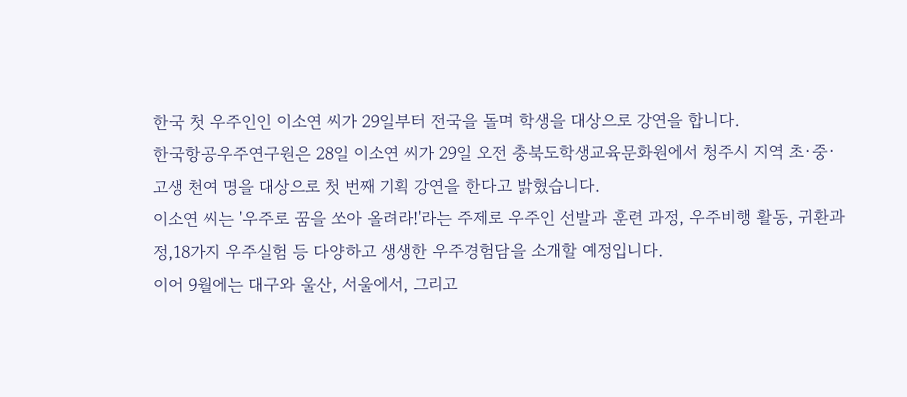한국 첫 우주인인 이소연 씨가 29일부터 전국을 돌며 학생을 대상으로 강연을 합니다.
한국항공우주연구원은 28일 이소연 씨가 29일 오전 충북도학생교육문화원에서 청주시 지역 초·중·고생 천여 명을 대상으로 첫 번째 기획 강연을 한다고 밝혔습니다.
이소연 씨는 '우주로 꿈을 쏘아 올려라!'라는 주제로 우주인 선발과 훈련 과정, 우주비행 활동, 귀환과정,18가지 우주실험 등 다양하고 생생한 우주경험담을 소개할 예정입니다.
이어 9월에는 대구와 울산, 서울에서, 그리고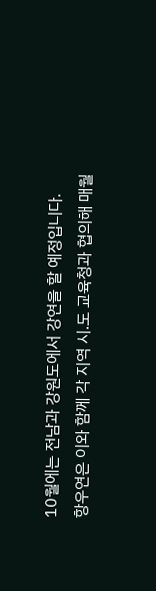10월에는 전남과 강원도에서 강연을 할 예정입니다.
항우연은 이와 함께 각 지역 시.도 교육청과 협의해 매월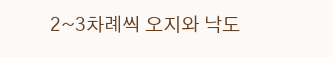2~3차례씩 오지와 낙도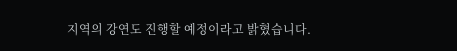지역의 강연도 진행할 예정이라고 밝혔습니다.